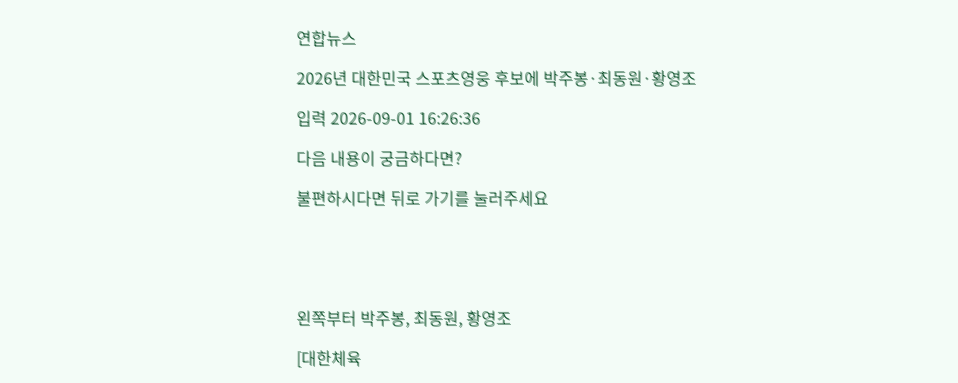연합뉴스

2026년 대한민국 스포츠영웅 후보에 박주봉·최동원·황영조

입력 2026-09-01 16:26:36

다음 내용이 궁금하다면?

불편하시다면 뒤로 가기를 눌러주세요





왼쪽부터 박주봉, 최동원, 황영조

[대한체육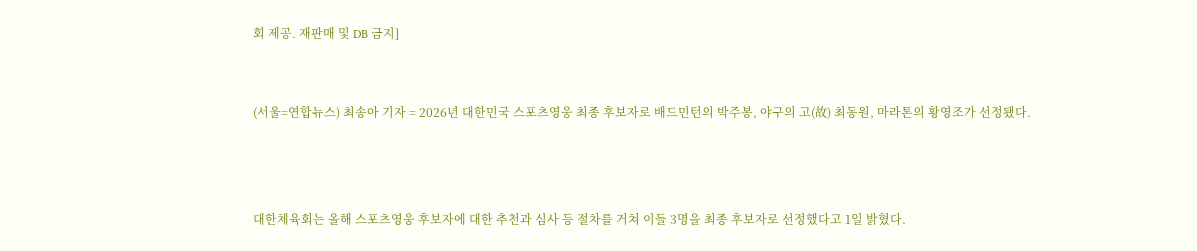회 제공. 재판매 및 DB 금지]


(서울=연합뉴스) 최송아 기자 = 2026년 대한민국 스포츠영웅 최종 후보자로 배드민턴의 박주봉, 야구의 고(故) 최동원, 마라톤의 황영조가 선정됐다.



대한체육회는 올해 스포츠영웅 후보자에 대한 추천과 심사 등 절차를 거쳐 이들 3명을 최종 후보자로 선정했다고 1일 밝혔다.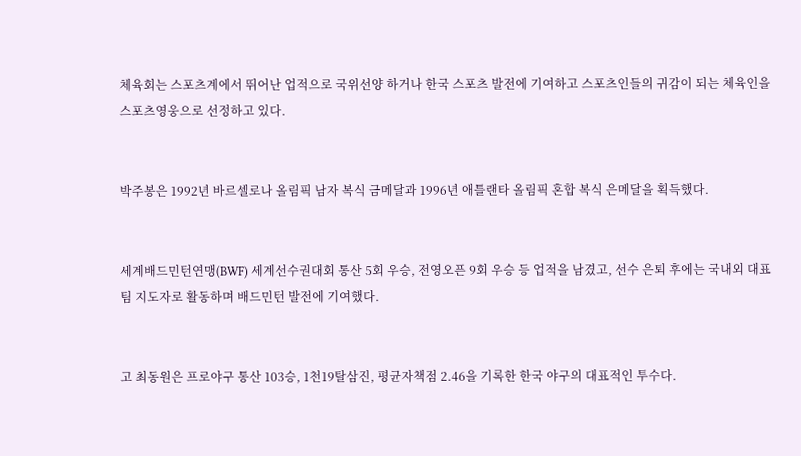체육회는 스포츠계에서 뛰어난 업적으로 국위선양 하거나 한국 스포츠 발전에 기여하고 스포츠인들의 귀감이 되는 체육인을 스포츠영웅으로 선정하고 있다.


박주봉은 1992년 바르셀로나 올림픽 남자 복식 금메달과 1996년 애틀랜타 올림픽 혼합 복식 은메달을 획득했다.


세계배드민턴연맹(BWF) 세계선수권대회 통산 5회 우승, 전영오픈 9회 우승 등 업적을 남겼고, 선수 은퇴 후에는 국내외 대표팀 지도자로 활동하며 배드민턴 발전에 기여했다.


고 최동원은 프로야구 통산 103승, 1천19탈삼진, 평균자책점 2.46을 기록한 한국 야구의 대표적인 투수다.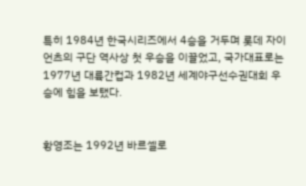특히 1984년 한국시리즈에서 4승을 거두며 롯데 자이언츠의 구단 역사상 첫 우승을 이끌었고, 국가대표로는 1977년 대륙간컵과 1982년 세계야구선수권대회 우승에 힘을 보탰다.


황영조는 1992년 바르셀로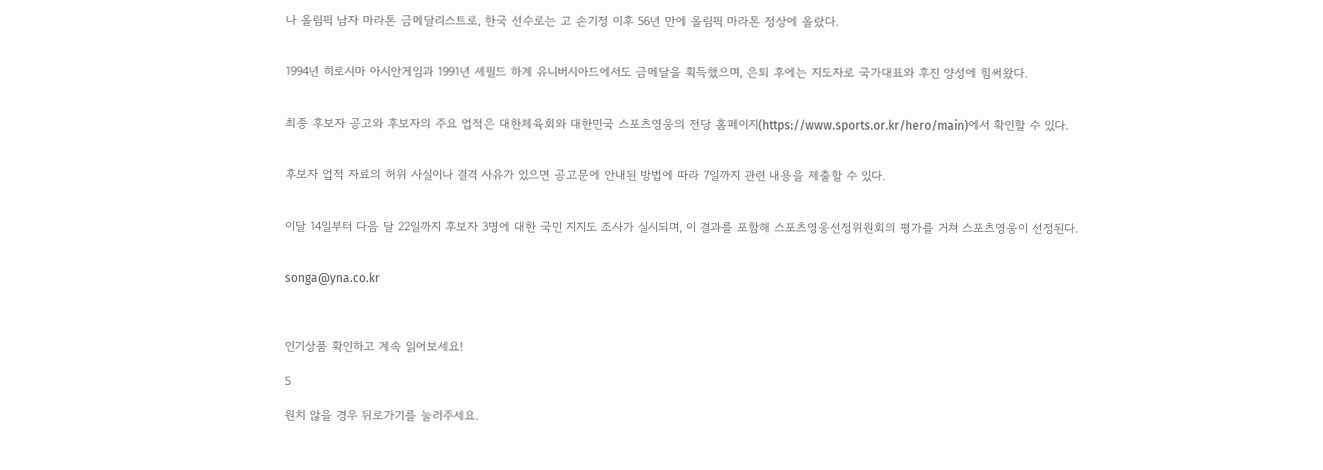나 올림픽 남자 마라톤 금메달리스트로, 한국 선수로는 고 손기정 이후 56년 만에 올림픽 마라톤 정상에 올랐다.


1994년 히로시마 아시안게임과 1991년 셰필드 하계 유니버시아드에서도 금메달을 획득했으며, 은퇴 후에는 지도자로 국가대표와 후진 양성에 힘써왔다.


최종 후보자 공고와 후보자의 주요 업적은 대한체육회와 대한민국 스포츠영웅의 전당 홈페이지(https://www.sports.or.kr/hero/main)에서 확인할 수 있다.


후보자 업적 자료의 허위 사실이나 결격 사유가 있으면 공고문에 안내된 방법에 따라 7일까지 관련 내용을 제출할 수 있다.


이달 14일부터 다음 달 22일까지 후보자 3명에 대한 국민 지지도 조사가 실시되며, 이 결과를 포함해 스포츠영웅선정위원회의 평가를 거쳐 스포츠영웅이 선정된다.


songa@yna.co.kr



인기상품 확인하고 계속 읽어보세요!

5

원치 않을 경우 뒤로가기를 눌러주세요.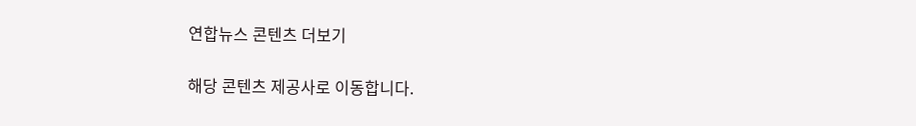연합뉴스 콘텐츠 더보기

해당 콘텐츠 제공사로 이동합니다.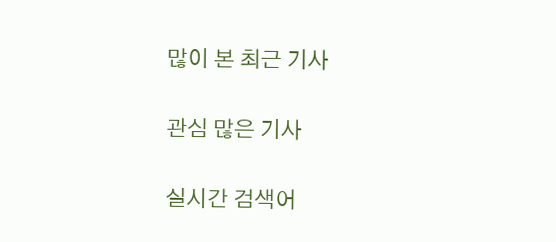많이 본 최근 기사

관심 많은 기사

실시간 검색어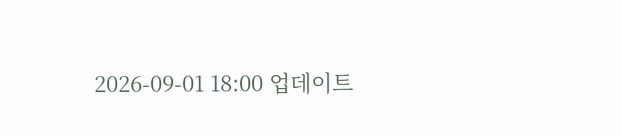2026-09-01 18:00 업데이트